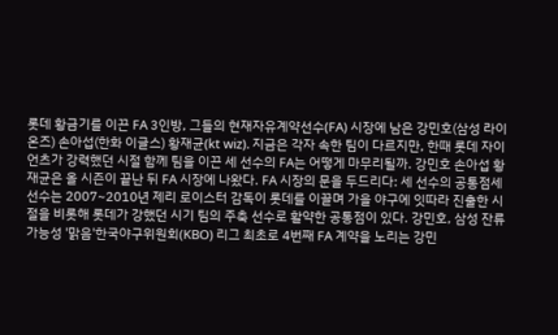롯데 황금기를 이끈 FA 3인방, 그들의 현재자유계약선수(FA) 시장에 남은 강민호(삼성 라이온즈) 손아섭(한화 이글스) 황재균(kt wiz). 지금은 각자 속한 팀이 다르지만, 한때 롯데 자이언츠가 강력했던 시절 함께 팀을 이끈 세 선수의 FA는 어떻게 마무리될까. 강민호 손아섭 황재균은 올 시즌이 끝난 뒤 FA 시장에 나왔다. FA 시장의 문을 두드리다: 세 선수의 공통점세 선수는 2007~2010년 제리 로이스터 감독이 롯데를 이끌며 가을 야구에 잇따라 진출한 시절을 비롯해 롯데가 강했던 시기 팀의 주축 선수로 활약한 공통점이 있다. 강민호, 삼성 잔류 가능성 '맑음'한국야구위원회(KBO) 리그 최초로 4번째 FA 계약을 노리는 강민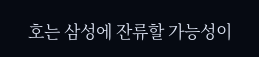호는 삼성에 잔류할 가능성이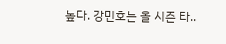높다. 강민호는 올 시즌 타..